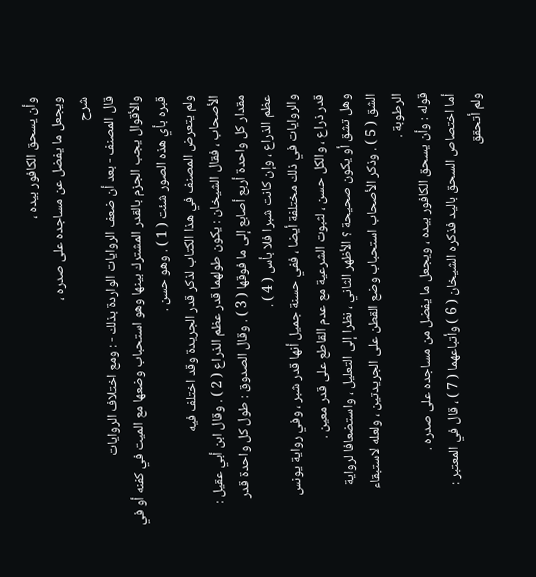وأن يسحق الكافور بيده ،
ويجعل ما يفضل عن مساجده على صدره ،
شرح
قال المصنف - بعد أن ضعف الروايات الواردة بذلك - : ومع اختلاف الروايات
والأقوال يجب الجزم بالقدر المشترك بينها وهو استحباب وضعها مع الميت في كفنه أو في
قبره بأي هذه الصور شئت ( 1 ) . وهو حسن .
ولم يتعرض المصنف في هذا الكتاب لذكر قدر الجريدة وقد اختلف فيه
الأصحاب ، فقال الشيخان : يكون طولهما قدر عظم الذراع ( 2 ) . وقال ابن أبي عقيل :
مقدار كل واحدة أربع أصابع إلى ما فوقها ( 3 ) . وقال الصدوق : طول كل واحدة قدر
عظم الذراع ، وإن كانت شبرا فلا بأس ( 4 ) .
والروايات في ذلك مختلفة أيضا ، ففي حسنة جميل أنها قدر شبر ، وفي رواية يونس
قدر ذراع ، والكل حسن ، لثبوت الشرعية مع عدم القاطع على قدر معين .
وهل تشق أو يكون صحيحة ؟ الأظهر الثاني ، نظرا إلى التعليل ، واستضعافا لرواية
الشق ( 5 ) . وذكر الأصحاب استحباب وضع القطن على الجريدتين ، ولعله لاستبقاء
الرطوبة .
قوله : وأن يسحق الكافور بيده ، ويجعل ما يفضل من مساجده على صدره .
أما اختصاص السحق باليد فذكره الشيخان ( 6 ) وأتباعهما ( 7 ) ، قال في المعتبر :
ولم أتحقق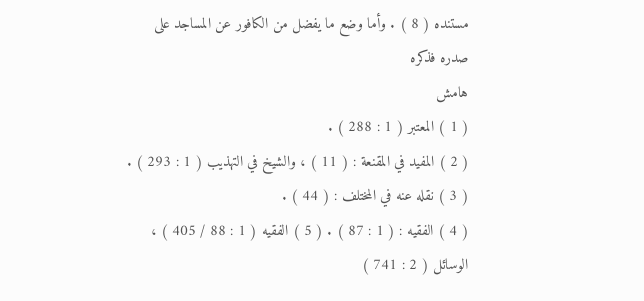مستنده ( 8 ) . وأما وضع ما يفضل من الكافور عن المساجد على صدره فذكره
هامش
( 1 ) المعتبر ( 1 : 288 ) .
( 2 ) المفيد في المقنعة : ( 11 ) ، والشيخ في التهذيب ( 1 : 293 ) .
( 3 ) نقله عنه في المختلف : ( 44 ) .
( 4 ) الفقيه : ( 1 : 87 ) . ( 5 ) الفقيه ( 1 : 88 / 405 ) ، الوسائل ( 2 : 741 )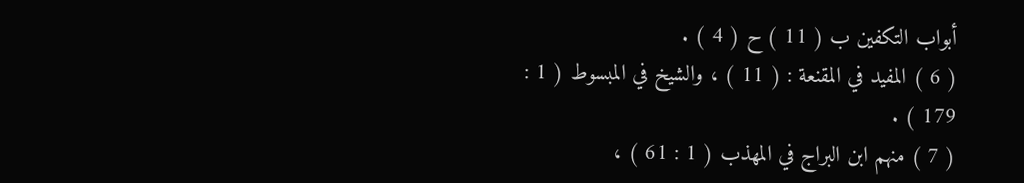أبواب التكفين ب ( 11 ) ح ( 4 ) .
( 6 ) المفيد في المقنعة : ( 11 ) ، والشيخ في المبسوط ( 1 : 179 ) .
( 7 ) منهم ابن البراج في المهذب ( 1 : 61 ) ،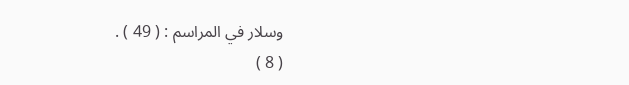وسلار في المراسم : ( 49 ) .
( 8 )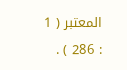المعتبر ( 1 : 286 ) .